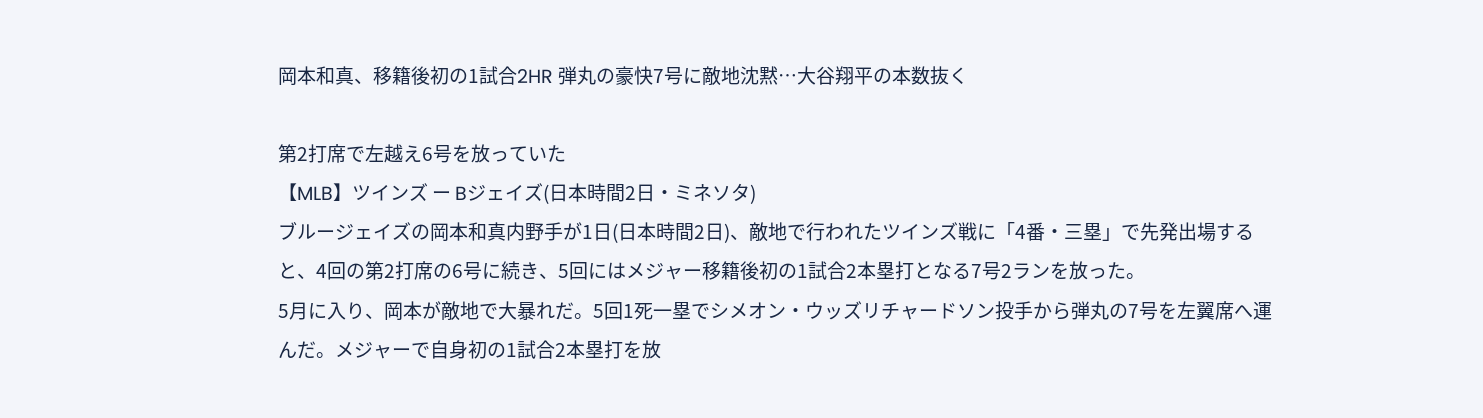岡本和真、移籍後初の1試合2HR 弾丸の豪快7号に敵地沈黙…大谷翔平の本数抜く

第2打席で左越え6号を放っていた
【MLB】ツインズ ー Bジェイズ(日本時間2日・ミネソタ)
ブルージェイズの岡本和真内野手が1日(日本時間2日)、敵地で行われたツインズ戦に「4番・三塁」で先発出場すると、4回の第2打席の6号に続き、5回にはメジャー移籍後初の1試合2本塁打となる7号2ランを放った。
5月に入り、岡本が敵地で大暴れだ。5回1死一塁でシメオン・ウッズリチャードソン投手から弾丸の7号を左翼席へ運んだ。メジャーで自身初の1試合2本塁打を放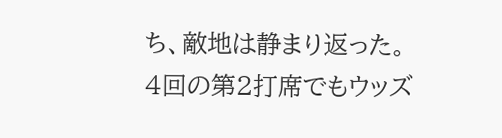ち、敵地は静まり返った。
4回の第2打席でもウッズ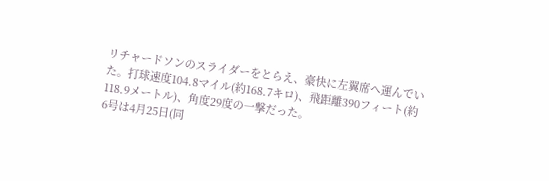リチャードソンのスライダーをとらえ、豪快に左翼席へ運んでいた。打球速度104.8マイル(約168.7キロ)、飛距離390フィート(約118.9メートル)、角度29度の一撃だった。
6号は4月25日(同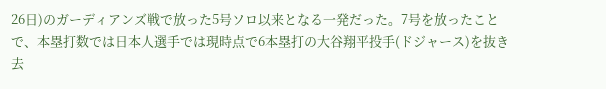26日)のガーディアンズ戦で放った5号ソロ以来となる一発だった。7号を放ったことで、本塁打数では日本人選手では現時点で6本塁打の大谷翔平投手(ドジャース)を抜き去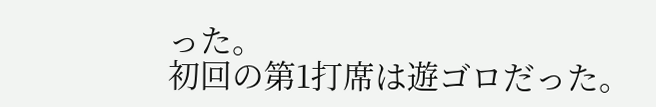った。
初回の第1打席は遊ゴロだった。